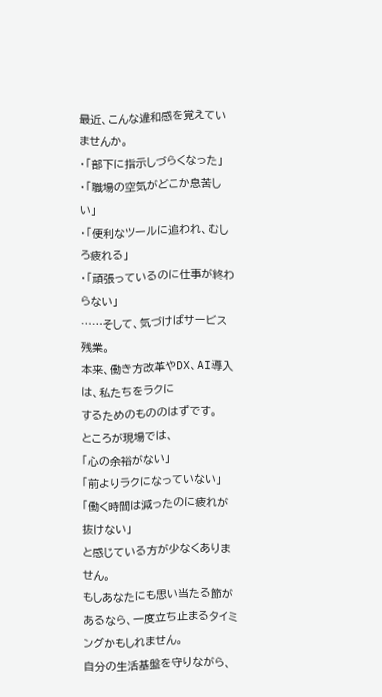最近、こんな違和感を覚えていませんか。
・「部下に指示しづらくなった」
・「職場の空気がどこか息苦しい」
・「便利なツールに追われ、むしろ疲れる」
・「頑張っているのに仕事が終わらない」
……そして、気づけばサービス残業。
本来、働き方改革やDX、AI導入は、私たちをラクに
するためのもののはずです。
ところが現場では、
「心の余裕がない」
「前よりラクになっていない」
「働く時間は減ったのに疲れが抜けない」
と感じている方が少なくありません。
もしあなたにも思い当たる節があるなら、一度立ち止まるタイミングかもしれません。
自分の生活基盤を守りながら、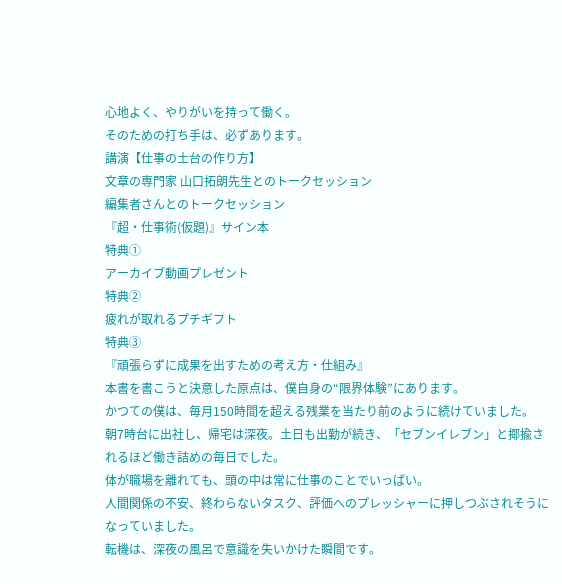心地よく、やりがいを持って働く。
そのための打ち手は、必ずあります。
講演【仕事の土台の作り方】
文章の専門家 山口拓朗先生とのトークセッション
編集者さんとのトークセッション
『超・仕事術(仮題)』サイン本
特典➀
アーカイブ動画プレゼント
特典②
疲れが取れるプチギフト
特典③
『頑張らずに成果を出すための考え方・仕組み』
本書を書こうと決意した原点は、僕自身の“限界体験”にあります。
かつての僕は、毎月150時間を超える残業を当たり前のように続けていました。
朝7時台に出社し、帰宅は深夜。土日も出勤が続き、「セブンイレブン」と揶揄されるほど働き詰めの毎日でした。
体が職場を離れても、頭の中は常に仕事のことでいっぱい。
人間関係の不安、終わらないタスク、評価へのプレッシャーに押しつぶされそうになっていました。
転機は、深夜の風呂で意識を失いかけた瞬間です。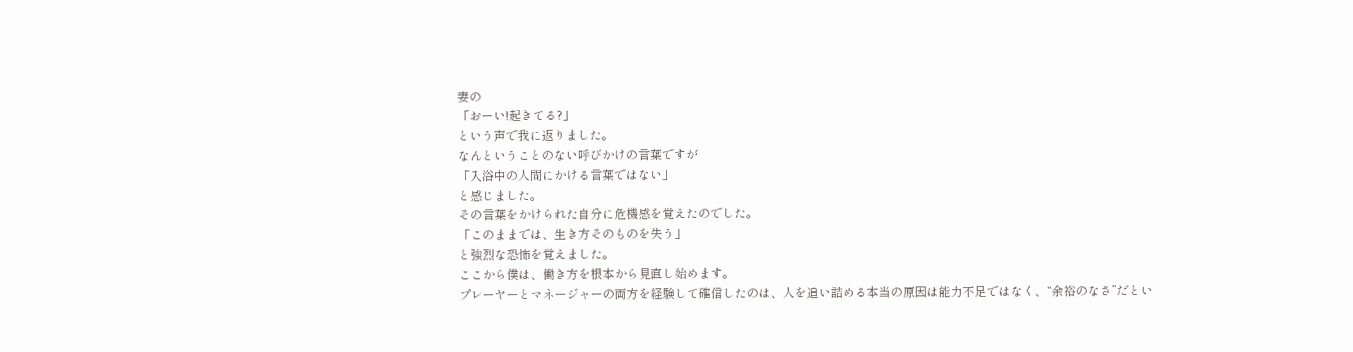妻の
「おーい!起きてる?」
という声で我に返りました。
なんということのない呼びかけの言葉ですが
「入浴中の人間にかける言葉ではない」
と感じました。
その言葉をかけられた自分に危機感を覚えたのでした。
「このままでは、生き方そのものを失う」
と強烈な恐怖を覚えました。
ここから僕は、働き方を根本から見直し始めます。
プレーヤーとマネージャーの両方を経験して確信したのは、人を追い詰める本当の原因は能力不足ではなく、“余裕のなさ”だとい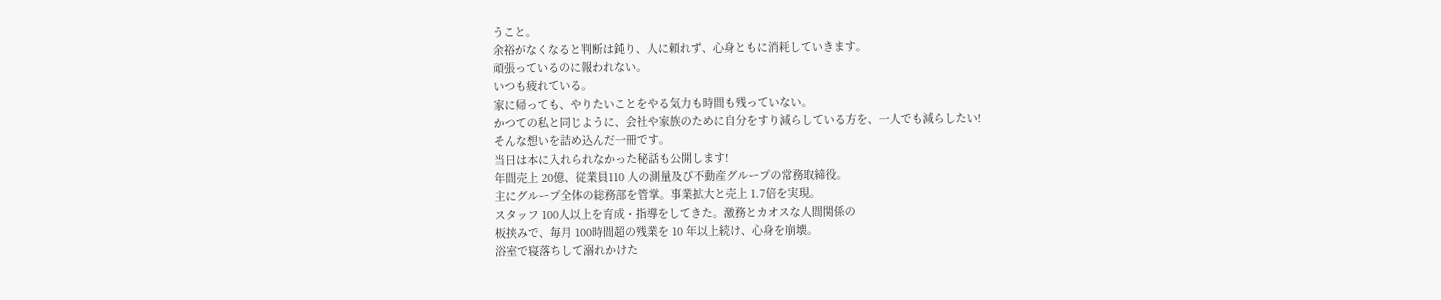うこと。
余裕がなくなると判断は鈍り、人に頼れず、心身ともに消耗していきます。
頑張っているのに報われない。
いつも疲れている。
家に帰っても、やりたいことをやる気力も時間も残っていない。
かつての私と同じように、会社や家族のために自分をすり減らしている方を、一人でも減らしたい!
そんな想いを詰め込んだ一冊です。
当日は本に入れられなかった秘話も公開します!
年間売上 20億、従業員110 人の測量及び不動産グループの常務取締役。
主にグループ全体の総務部を管掌。事業拡大と売上 1.7倍を実現。
スタッフ 100人以上を育成・指導をしてきた。激務とカオスな人間関係の
板挟みで、毎月 100時間超の残業を 10 年以上続け、心身を崩壊。
浴室で寝落ちして溺れかけた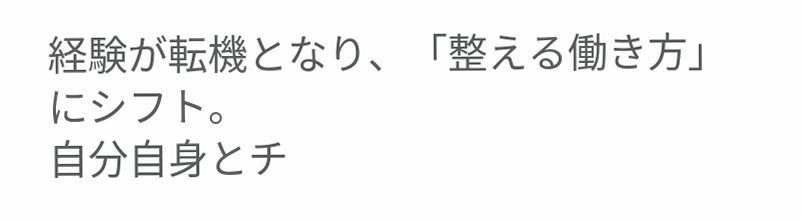経験が転機となり、「整える働き方」にシフト。
自分自身とチ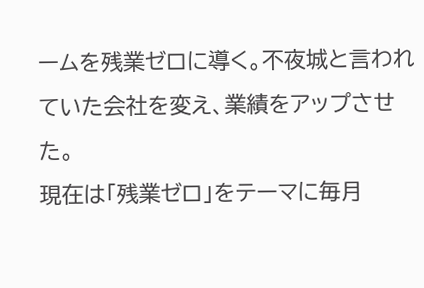ームを残業ゼロに導く。不夜城と言われていた会社を変え、業績をアップさせた。
現在は「残業ゼロ」をテーマに毎月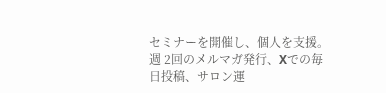セミナーを開催し、個人を支援。
週 2回のメルマガ発行、Xでの毎日投稿、サロン運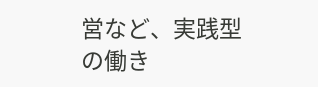営など、実践型の働き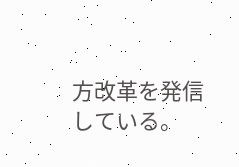方改革を発信している。